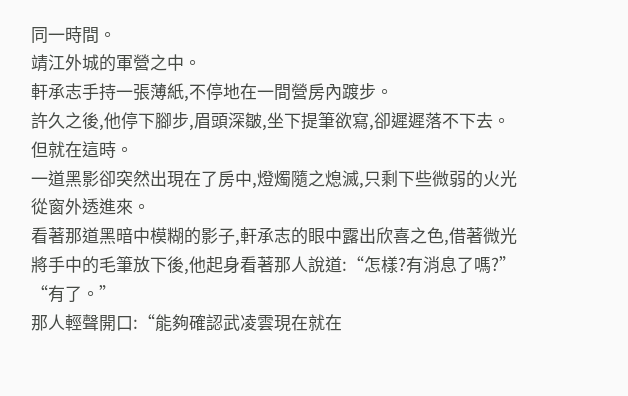同一時間。
靖江外城的軍營之中。
軒承志手持一張薄紙,不停地在一間營房內踱步。
許久之後,他停下腳步,眉頭深皺,坐下提筆欲寫,卻遲遲落不下去。
但就在這時。
一道黑影卻突然出現在了房中,燈燭隨之熄滅,只剩下些微弱的火光從窗外透進來。
看著那道黑暗中模糊的影子,軒承志的眼中露出欣喜之色,借著微光將手中的毛筆放下後,他起身看著那人說道:“怎樣?有消息了嗎?”
“有了。”
那人輕聲開口:“能夠確認武凌雲現在就在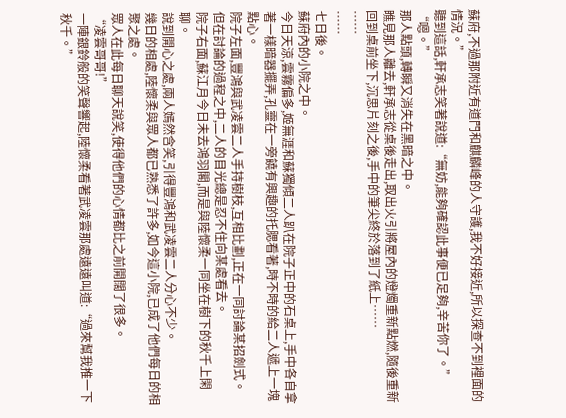蘇府,不過那附近有道門和麒麟峰的人守護,我不好接近,所以探查不到裡面的情況。”
聽到這話,軒承志笑著說道:“無妨,能夠確認此事便已足夠,辛苦你了。”
“嗯。”
那人點頭,轉瞬又消失在黑暗之中。
瞧見那人離去,軒承志從桌後走出,取出火引將屋內的燈燭重新點燃,隨後重新回到桌前坐下,沉思片刻之後,手中的筆尖終於落到了紙上……
……
……
七日後。
蘇府內的小院之中。
今日天涼,雲霧偏多,姬無涯和蘇獨傾二人趴在院子正中的石桌上,手中各自拿著一樣暗器擺弄,孔靈在一旁饒有興趣的托腮看著,時不時的給二人遞上一塊點心。
院子左面,豐鴻與武凌雲二人手持樹枝,互相比劃,正在一同討論某招劍式。
但在討論的過程之中,二人的目光總是忍不住向某處看去。
院子右面,蘇江月今日未去鴻羽閣,而是與陸懷柔一同坐在樹下的秋千上閑聊。
說到開心之處,兩人嫣然含笑,引得豐鴻和武凌雲二人分心不少。
幾日的相處,陸懷柔與眾人都已熟悉了許多,如今這小院,已成了他們每日的相聚之處。
眾人在此每日聊天說笑,使得他們的心情都比之前開闊了很多。
“凌雲哥哥!”
一陣銀鈴般的笑聲響起,陸懷柔看著武凌雲那處遠遠叫道:“過來幫我推一下秋千。”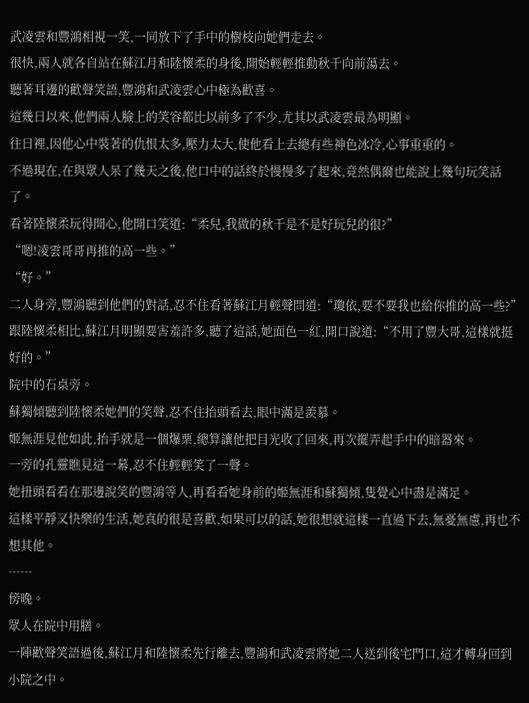武凌雲和豐鴻相視一笑,一同放下了手中的樹枝向她們走去。
很快,兩人就各自站在蘇江月和陸懷柔的身後,開始輕輕推動秋千向前蕩去。
聽著耳邊的歡聲笑語,豐鴻和武凌雲心中極為歡喜。
這幾日以來,他們兩人臉上的笑容都比以前多了不少,尤其以武凌雲最為明顯。
往日裡,因他心中裝著的仇恨太多,壓力太大,使他看上去總有些神色冰冷,心事重重的。
不過現在,在與眾人呆了幾天之後,他口中的話終於慢慢多了起來,竟然偶爾也能說上幾句玩笑話了。
看著陸懷柔玩得開心,他開口笑道:“柔兒,我做的秋千是不是好玩兒的很?”
“嗯!凌雲哥哥再推的高一些。”
“好。”
二人身旁,豐鴻聽到他們的對話,忍不住看著蘇江月輕聲問道:“瓊依,要不要我也給你推的高一些?”
跟陸懷柔相比,蘇江月明顯要害羞許多,聽了這話,她面色一紅,開口說道:“不用了豐大哥,這樣就挺好的。”
院中的石桌旁。
蘇獨傾聽到陸懷柔她們的笑聲,忍不住抬頭看去,眼中滿是羨慕。
姬無涯見他如此,抬手就是一個爆栗,總算讓他把目光收了回來,再次擺弄起手中的暗器來。
一旁的孔靈瞧見這一幕,忍不住輕輕笑了一聲。
她扭頭看看在那邊說笑的豐鴻等人,再看看她身前的姬無涯和蘇獨傾,隻覺心中盡是滿足。
這樣平靜又快樂的生活,她真的很是喜歡,如果可以的話,她很想就這樣一直過下去,無憂無慮,再也不想其他。
……
傍晚。
眾人在院中用膳。
一陣歡聲笑語過後,蘇江月和陸懷柔先行離去,豐鴻和武凌雲將她二人送到後宅門口,這才轉身回到小院之中。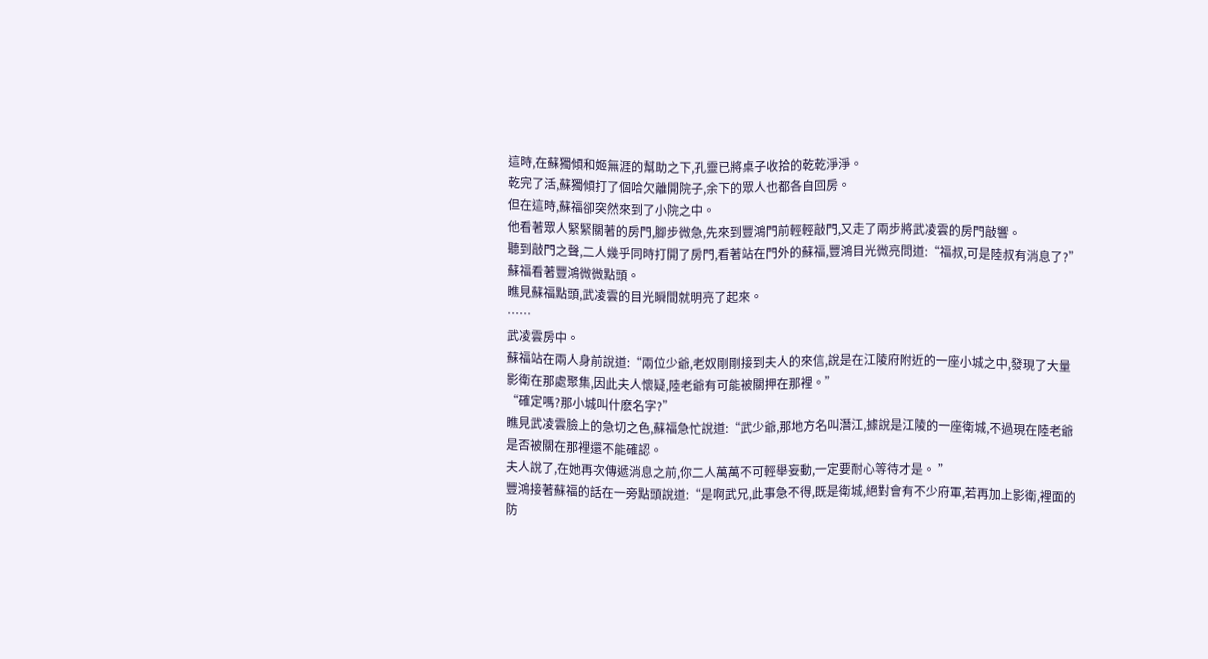這時,在蘇獨傾和姬無涯的幫助之下,孔靈已將桌子收拾的乾乾淨淨。
乾完了活,蘇獨傾打了個哈欠離開院子,余下的眾人也都各自回房。
但在這時,蘇福卻突然來到了小院之中。
他看著眾人緊緊關著的房門,腳步微急,先來到豐鴻門前輕輕敲門,又走了兩步將武凌雲的房門敲響。
聽到敲門之聲,二人幾乎同時打開了房門,看著站在門外的蘇福,豐鴻目光微亮問道:“福叔,可是陸叔有消息了?”
蘇福看著豐鴻微微點頭。
瞧見蘇福點頭,武凌雲的目光瞬間就明亮了起來。
……
武凌雲房中。
蘇福站在兩人身前說道:“兩位少爺,老奴剛剛接到夫人的來信,說是在江陵府附近的一座小城之中,發現了大量影衛在那處聚集,因此夫人懷疑,陸老爺有可能被關押在那裡。”
“確定嗎?那小城叫什麽名字?”
瞧見武凌雲臉上的急切之色,蘇福急忙說道:“武少爺,那地方名叫潛江,據說是江陵的一座衛城,不過現在陸老爺是否被關在那裡還不能確認。
夫人說了,在她再次傳遞消息之前,你二人萬萬不可輕舉妄動,一定要耐心等待才是。 ”
豐鴻接著蘇福的話在一旁點頭說道:“是啊武兄,此事急不得,既是衛城,絕對會有不少府軍,若再加上影衛,裡面的防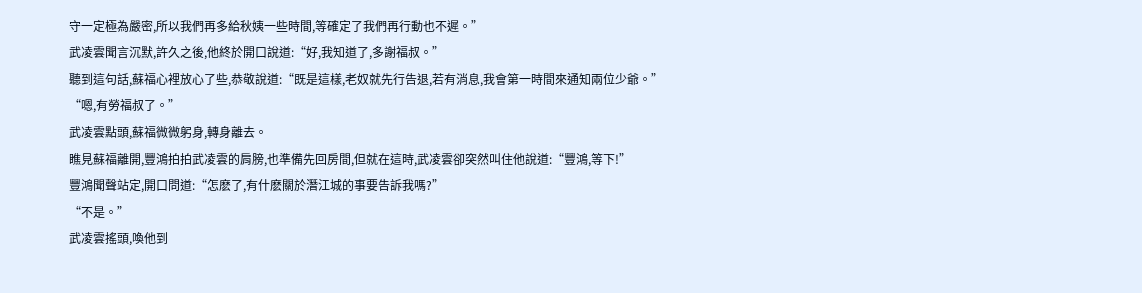守一定極為嚴密,所以我們再多給秋姨一些時間,等確定了我們再行動也不遲。”
武凌雲聞言沉默,許久之後,他終於開口說道:“好,我知道了,多謝福叔。”
聽到這句話,蘇福心裡放心了些,恭敬說道:“既是這樣,老奴就先行告退,若有消息,我會第一時間來通知兩位少爺。”
“嗯,有勞福叔了。”
武凌雲點頭,蘇福微微躬身,轉身離去。
瞧見蘇福離開,豐鴻拍拍武凌雲的肩膀,也準備先回房間,但就在這時,武凌雲卻突然叫住他說道:“豐鴻,等下!”
豐鴻聞聲站定,開口問道:“怎麽了,有什麽關於潛江城的事要告訴我嗎?”
“不是。”
武凌雲搖頭,喚他到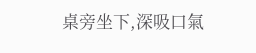桌旁坐下,深吸口氣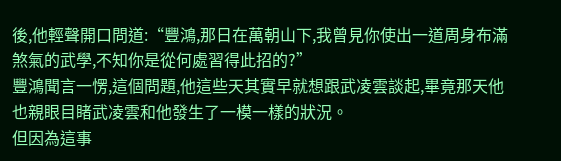後,他輕聲開口問道:“豐鴻,那日在萬朝山下,我曾見你使出一道周身布滿煞氣的武學,不知你是從何處習得此招的?”
豐鴻聞言一愣,這個問題,他這些天其實早就想跟武凌雲談起,畢竟那天他也親眼目睹武凌雲和他發生了一模一樣的狀況。
但因為這事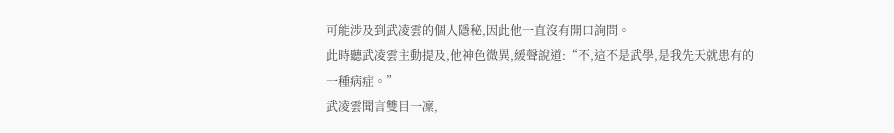可能涉及到武凌雲的個人隱秘,因此他一直沒有開口詢問。
此時聽武凌雲主動提及,他神色微異,緩聲說道:“不,這不是武學,是我先天就患有的一種病症。”
武凌雲聞言雙目一凜,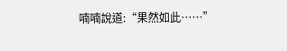喃喃說道:“果然如此……”